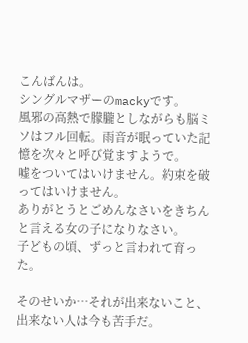こんばんは。
シングルマザーのmackyです。
風邪の高熱で朦朧としながらも脳ミソはフル回転。雨音が眠っていた記憶を次々と呼び覚ますようで。
嘘をついてはいけません。約束を破ってはいけません。
ありがとうとごめんなさいをきちんと言える女の子になりなさい。
子どもの頃、ずっと言われて育った。

そのせいか…それが出来ないこと、出来ない人は今も苦手だ。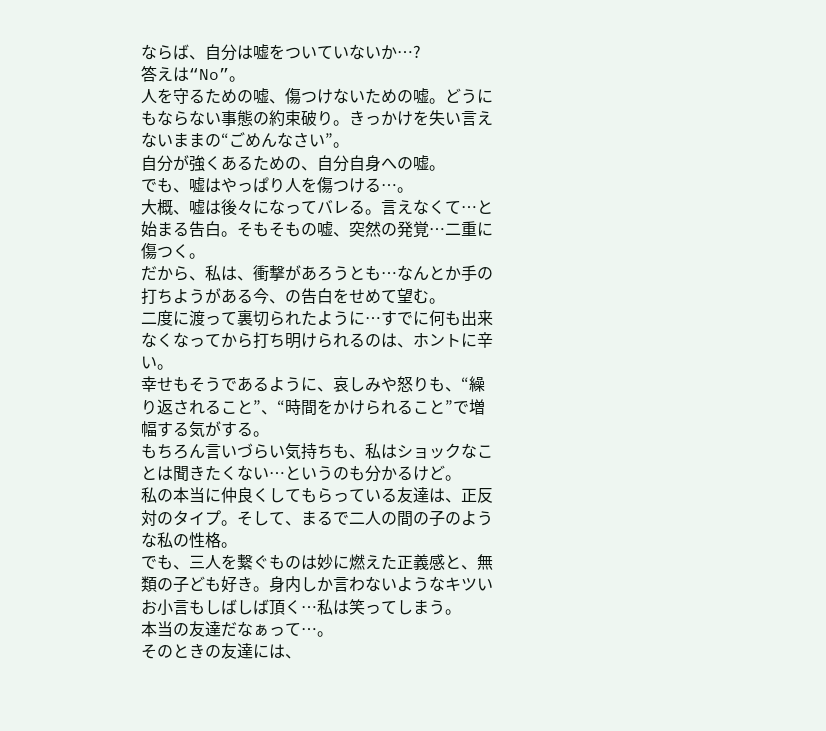ならば、自分は嘘をついていないか…?
答えは“No”。
人を守るための嘘、傷つけないための嘘。どうにもならない事態の約束破り。きっかけを失い言えないままの“ごめんなさい”。
自分が強くあるための、自分自身への嘘。
でも、嘘はやっぱり人を傷つける…。
大概、嘘は後々になってバレる。言えなくて…と始まる告白。そもそもの嘘、突然の発覚…二重に傷つく。
だから、私は、衝撃があろうとも…なんとか手の打ちようがある今、の告白をせめて望む。
二度に渡って裏切られたように…すでに何も出来なくなってから打ち明けられるのは、ホントに辛い。
幸せもそうであるように、哀しみや怒りも、“繰り返されること”、“時間をかけられること”で増幅する気がする。
もちろん言いづらい気持ちも、私はショックなことは聞きたくない…というのも分かるけど。
私の本当に仲良くしてもらっている友達は、正反対のタイプ。そして、まるで二人の間の子のような私の性格。
でも、三人を繋ぐものは妙に燃えた正義感と、無類の子ども好き。身内しか言わないようなキツいお小言もしばしば頂く…私は笑ってしまう。
本当の友達だなぁって…。
そのときの友達には、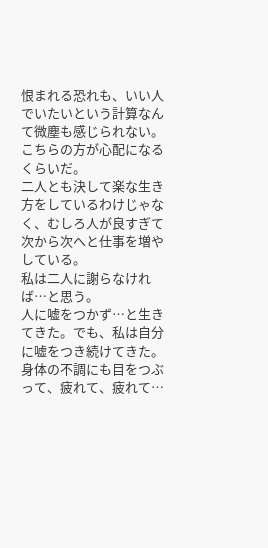恨まれる恐れも、いい人でいたいという計算なんて微塵も感じられない。こちらの方が心配になるくらいだ。
二人とも決して楽な生き方をしているわけじゃなく、むしろ人が良すぎて次から次へと仕事を増やしている。
私は二人に謝らなければ…と思う。
人に嘘をつかず…と生きてきた。でも、私は自分に嘘をつき続けてきた。
身体の不調にも目をつぶって、疲れて、疲れて…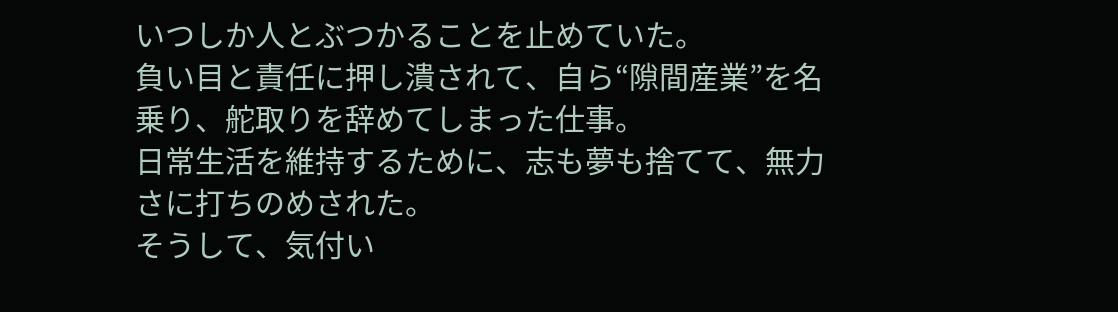いつしか人とぶつかることを止めていた。
負い目と責任に押し潰されて、自ら“隙間産業”を名乗り、舵取りを辞めてしまった仕事。
日常生活を維持するために、志も夢も捨てて、無力さに打ちのめされた。
そうして、気付い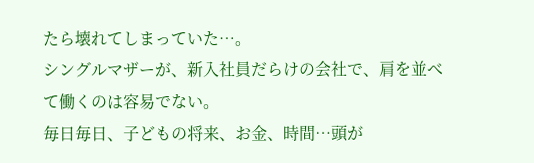たら壊れてしまっていた…。
シングルマザーが、新入社員だらけの会社で、肩を並べて働くのは容易でない。
毎日毎日、子どもの将来、お金、時間…頭が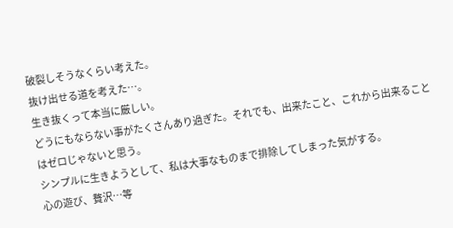破裂しそうなくらい考えた。
抜け出せる道を考えた…。
生き抜くって本当に厳しい。
どうにもならない事がたくさんあり過ぎた。それでも、出来たこと、これから出来ることはゼロじゃないと思う。
シンプルに生きようとして、私は大事なものまで排除してしまった気がする。
心の遊び、贅沢…等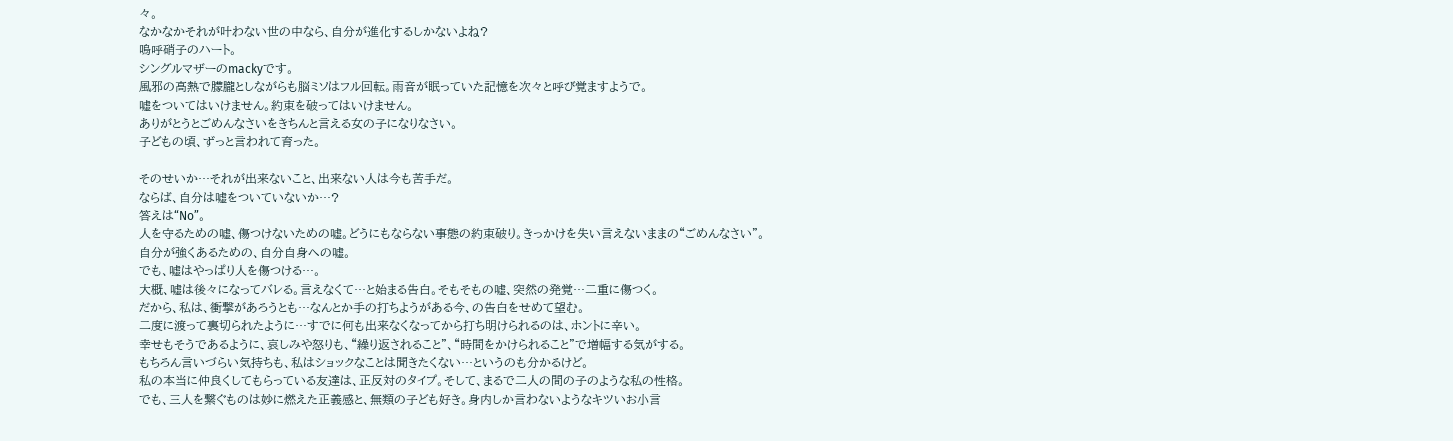々。
なかなかそれが叶わない世の中なら、自分が進化するしかないよね?
嗚呼硝子のハート。
シングルマザーのmackyです。
風邪の高熱で朦朧としながらも脳ミソはフル回転。雨音が眠っていた記憶を次々と呼び覚ますようで。
嘘をついてはいけません。約束を破ってはいけません。
ありがとうとごめんなさいをきちんと言える女の子になりなさい。
子どもの頃、ずっと言われて育った。

そのせいか…それが出来ないこと、出来ない人は今も苦手だ。
ならば、自分は嘘をついていないか…?
答えは“No”。
人を守るための嘘、傷つけないための嘘。どうにもならない事態の約束破り。きっかけを失い言えないままの“ごめんなさい”。
自分が強くあるための、自分自身への嘘。
でも、嘘はやっぱり人を傷つける…。
大概、嘘は後々になってバレる。言えなくて…と始まる告白。そもそもの嘘、突然の発覚…二重に傷つく。
だから、私は、衝撃があろうとも…なんとか手の打ちようがある今、の告白をせめて望む。
二度に渡って裏切られたように…すでに何も出来なくなってから打ち明けられるのは、ホントに辛い。
幸せもそうであるように、哀しみや怒りも、“繰り返されること”、“時間をかけられること”で増幅する気がする。
もちろん言いづらい気持ちも、私はショックなことは聞きたくない…というのも分かるけど。
私の本当に仲良くしてもらっている友達は、正反対のタイプ。そして、まるで二人の間の子のような私の性格。
でも、三人を繋ぐものは妙に燃えた正義感と、無類の子ども好き。身内しか言わないようなキツいお小言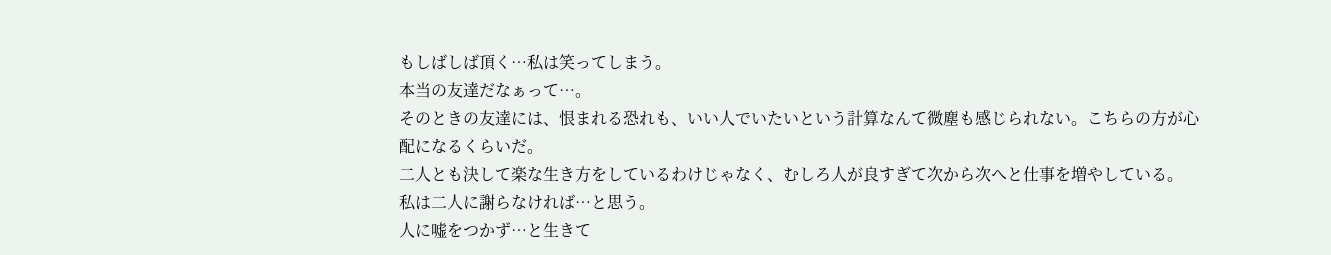もしばしば頂く…私は笑ってしまう。
本当の友達だなぁって…。
そのときの友達には、恨まれる恐れも、いい人でいたいという計算なんて微塵も感じられない。こちらの方が心配になるくらいだ。
二人とも決して楽な生き方をしているわけじゃなく、むしろ人が良すぎて次から次へと仕事を増やしている。
私は二人に謝らなければ…と思う。
人に嘘をつかず…と生きて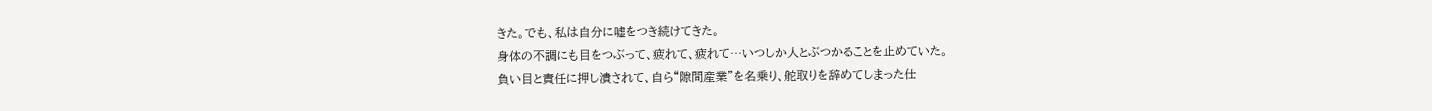きた。でも、私は自分に嘘をつき続けてきた。
身体の不調にも目をつぶって、疲れて、疲れて…いつしか人とぶつかることを止めていた。
負い目と責任に押し潰されて、自ら“隙間産業”を名乗り、舵取りを辞めてしまった仕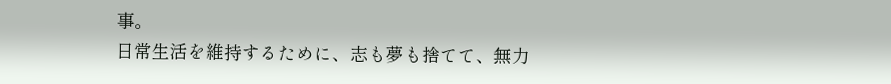事。
日常生活を維持するために、志も夢も捨てて、無力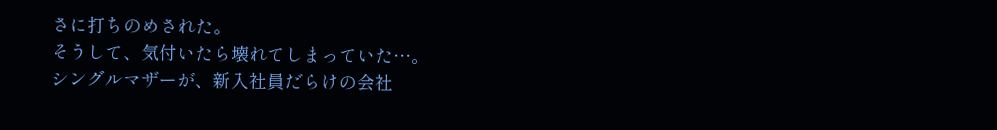さに打ちのめされた。
そうして、気付いたら壊れてしまっていた…。
シングルマザーが、新入社員だらけの会社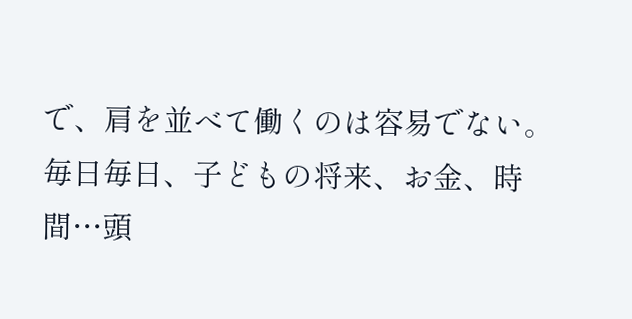で、肩を並べて働くのは容易でない。
毎日毎日、子どもの将来、お金、時間…頭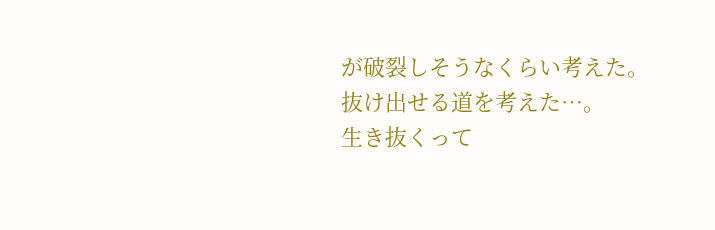が破裂しそうなくらい考えた。
抜け出せる道を考えた…。
生き抜くって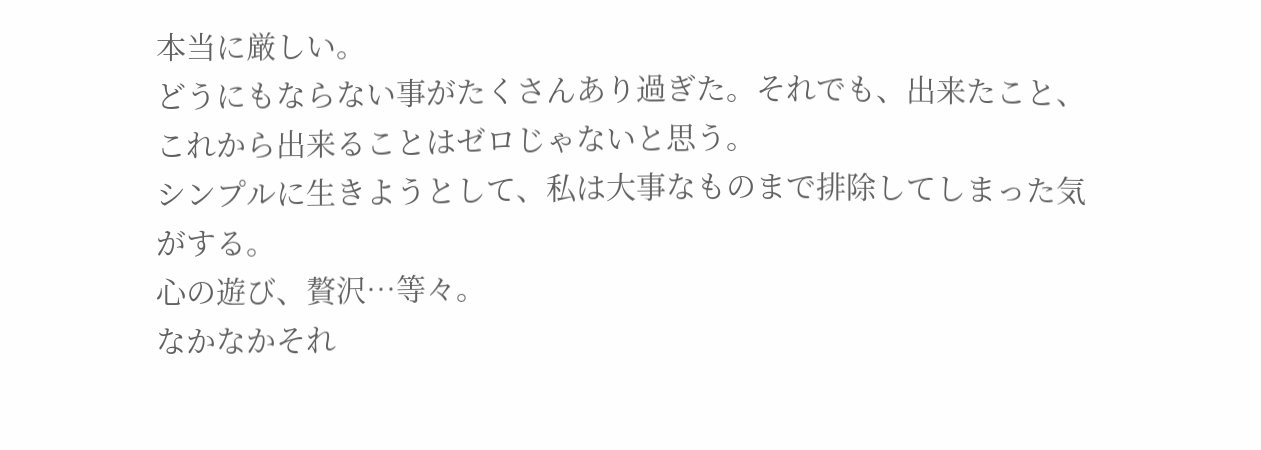本当に厳しい。
どうにもならない事がたくさんあり過ぎた。それでも、出来たこと、これから出来ることはゼロじゃないと思う。
シンプルに生きようとして、私は大事なものまで排除してしまった気がする。
心の遊び、贅沢…等々。
なかなかそれ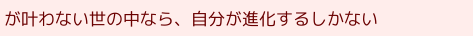が叶わない世の中なら、自分が進化するしかない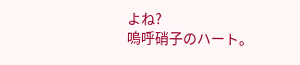よね?
嗚呼硝子のハート。